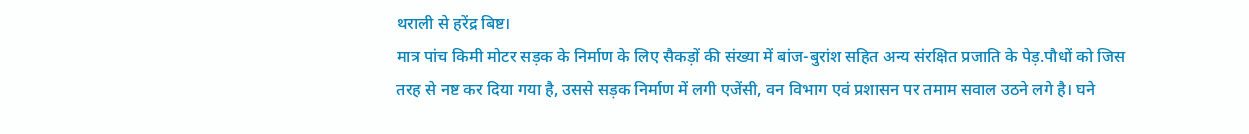थराली से हरेंद्र बिष्ट।
मात्र पांच किमी मोटर सड़क के निर्माण के लिए सैकड़ों की संख्या में बांज-बुरांश सहित अन्य संरक्षित प्रजाति के पेड़.पौधों को जिस तरह से नष्ट कर दिया गया है, उससे सड़क निर्माण में लगी एजेंसी, वन विभाग एवं प्रशासन पर तमाम सवाल उठने लगे है। घने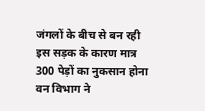जंगलों के बीच से बन रही इस सड़क के कारण मात्र 300 पेड़ों का नुकसान होना वन विभाग ने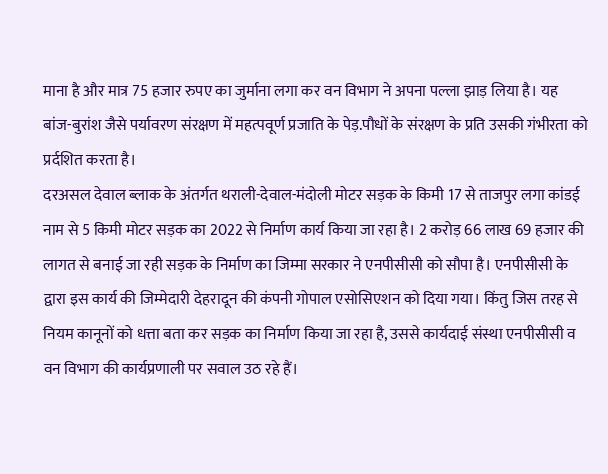माना है और मात्र 75 हजार रुपए का जुर्माना लगा कर वन विभाग ने अपना पल्ला झाड़ लिया है। यह बांज-बुरांश जैसे पर्यावरण संरक्षण में महत्पवूर्ण प्रजाति के पेड़.पौधों के संरक्षण के प्रति उसकी गंभीरता को प्रर्दशित करता है।
दरअसल देवाल ब्लाक के अंतर्गत थराली-देवाल-मंदोली मोटर सड़क के किमी 17 से ताजपुर लगा कांडई नाम से 5 किमी मोटर सड़क का 2022 से निर्माण कार्य किया जा रहा है। 2 करोड़ 66 लाख 69 हजार की लागत से बनाई जा रही सड़क के निर्माण का जिम्मा सरकार ने एनपीसीसी को सौपा है। एनपीसीसी के द्वारा इस कार्य की जिम्मेदारी देहरादून की कंपनी गोपाल एसोसिएशन को दिया गया। किंतु जिस तरह से नियम कानूनों को धत्ता बता कर सड़क का निर्माण किया जा रहा है, उससे कार्यदाई संस्था एनपीसीसी व वन विभाग की कार्यप्रणाली पर सवाल उठ रहे हैं।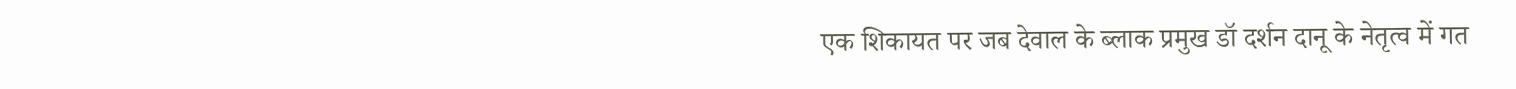एक शिकायत पर जब देवाल के ब्लाक प्रमुख डॉ दर्शन दानू के नेतृत्व में गत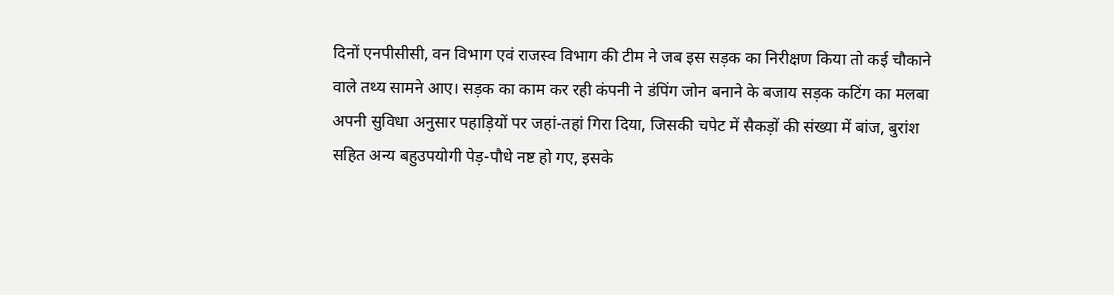दिनों एनपीसीसी, वन विभाग एवं राजस्व विभाग की टीम ने जब इस सड़क का निरीक्षण किया तो कई चौकाने वाले तथ्य सामने आए। सड़क का काम कर रही कंपनी ने डंपिंग जोन बनाने के बजाय सड़क कटिंग का मलबा अपनी सुविधा अनुसार पहाड़ियों पर जहां-तहां गिरा दिया, जिसकी चपेट में सैकड़ों की संख्या में बांज, बुरांश सहित अन्य बहुउपयोगी पेड़-पौधे नष्ट हो गए, इसके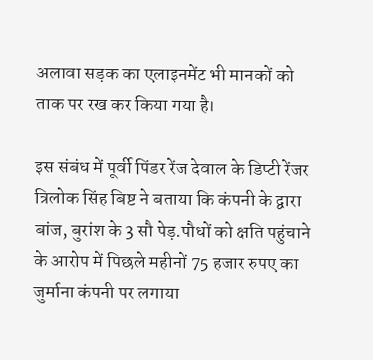अलावा सड़क का एलाइनमेंट भी मानकों को ताक पर रख कर किया गया है।

इस संबंध में पूर्वी पिंडर रेंज देवाल के डिप्टी रेंजर त्रिलोक सिंह बिष्ट ने बताया कि कंपनी के द्वारा बांज, बुरांश के 3 सौ पेड़.पौधों को क्षति पहुंचाने के आरोप में पिछले महीनों 75 हजार रुपए का जुर्माना कंपनी पर लगाया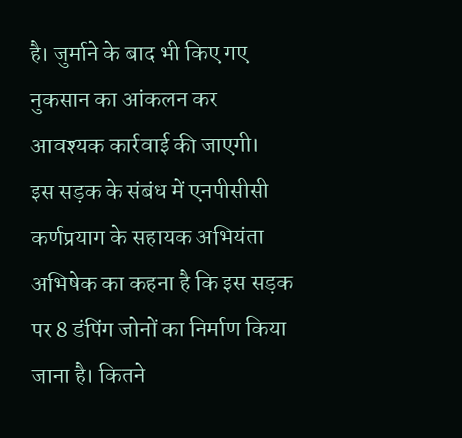है। जुर्माने के बाद भी किए गए नुकसान का आंकलन कर आवश्यक कार्रवाई की जाएगी।
इस सड़क के संबंध में एनपीसीसी कर्णप्रयाग के सहायक अभियंता अभिषेक का कहना है कि इस सड़क पर 8 डंपिंग जोनों का निर्माण किया जाना है। कितने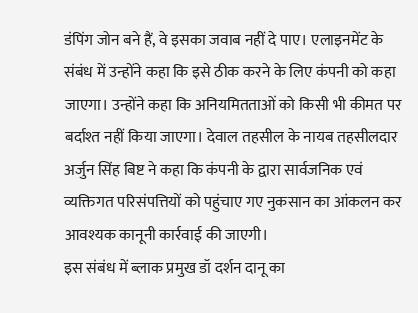डंपिंग जोन बने हैं, वे इसका जवाब नहीं दे पाए। एलाइनमेंट के संबंध में उन्होंने कहा कि इसे ठीक करने के लिए कंपनी को कहा जाएगा। उन्होंने कहा कि अनियमितताओं को किसी भी कीमत पर बर्दाश्त नहीं किया जाएगा। देवाल तहसील के नायब तहसीलदार अर्जुन सिंह बिष्ट ने कहा कि कंपनी के द्वारा सार्वजनिक एवं व्यक्तिगत परिसंपत्तियों को पहुंचाए गए नुकसान का आंकलन कर आवश्यक कानूनी कार्रवाई की जाएगी।
इस संबंध में ब्लाक प्रमुख डॉ दर्शन दानू का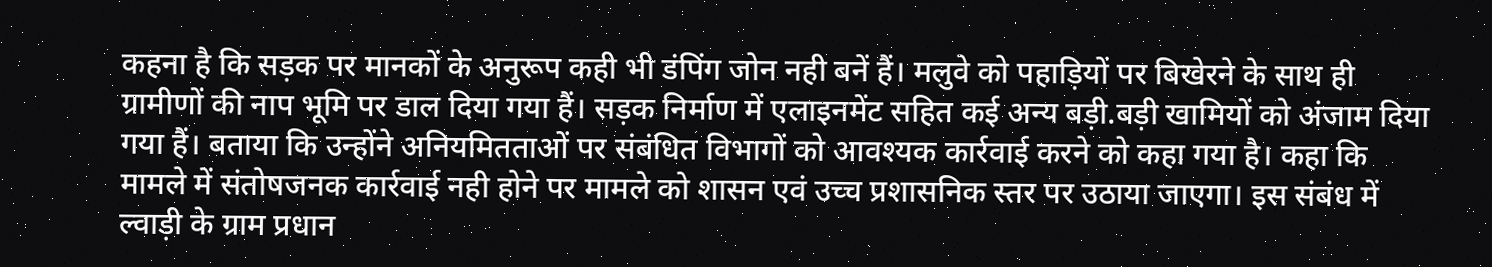कहना है कि सड़क पर मानकों के अनुरूप कही भी डंपिंग जोन नही बनें हैं। मलुवे को पहाड़ियों पर बिखेरने के साथ ही ग्रामीणों की नाप भूमि पर डाल दिया गया हैं। सड़क निर्माण में एलाइनमेंट सहित कई अन्य बड़ी.बड़ी खामियों को अंजाम दिया गया हैं। बताया कि उन्होंने अनियमितताओं पर संबंधित विभागों को आवश्यक कार्रवाई करने को कहा गया है। कहा कि मामले में संतोषजनक कार्रवाई नही होने पर मामले को शासन एवं उच्च प्रशासनिक स्तर पर उठाया जाएगा। इस संबंध में ल्वाड़ी के ग्राम प्रधान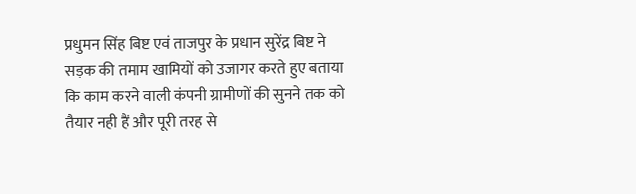प्रधुमन सिंह बिष्ट एवं ताजपुर के प्रधान सुरेंद्र बिष्ट ने सड़क की तमाम खामियों को उजागर करते हुए बताया कि काम करने वाली कंपनी ग्रामीणों की सुनने तक को तैयार नही हैं और पूरी तरह से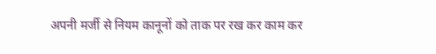अपनी मर्जी से नियम कानूनों को ताक पर रख कर काम कर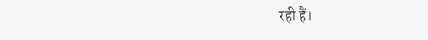रही हैं।